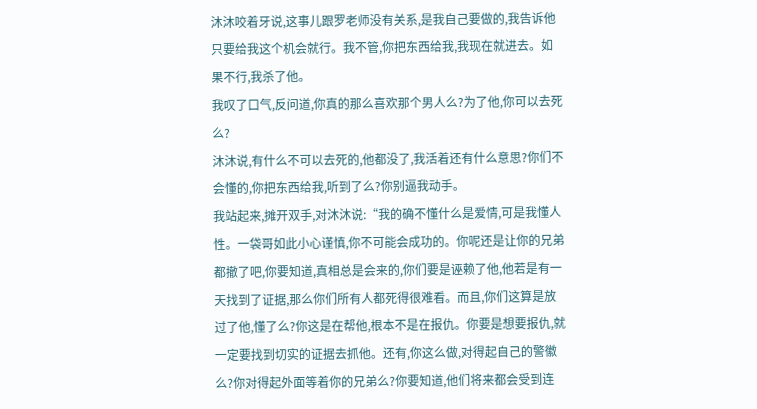沐沐咬着牙说,这事儿跟罗老师没有关系,是我自己要做的,我告诉他只要给我这个机会就行。我不管,你把东西给我,我现在就进去。如果不行,我杀了他。
我叹了口气,反问道,你真的那么喜欢那个男人么?为了他,你可以去死么?
沐沐说,有什么不可以去死的,他都没了,我活着还有什么意思?你们不会懂的,你把东西给我,听到了么?你别逼我动手。
我站起来,摊开双手,对沐沐说:“我的确不懂什么是爱情,可是我懂人性。一袋哥如此小心谨慎,你不可能会成功的。你呢还是让你的兄弟都撤了吧,你要知道,真相总是会来的,你们要是诬赖了他,他若是有一天找到了证据,那么你们所有人都死得很难看。而且,你们这算是放过了他,懂了么?你这是在帮他,根本不是在报仇。你要是想要报仇,就一定要找到切实的证据去抓他。还有,你这么做,对得起自己的警徽么?你对得起外面等着你的兄弟么?你要知道,他们将来都会受到连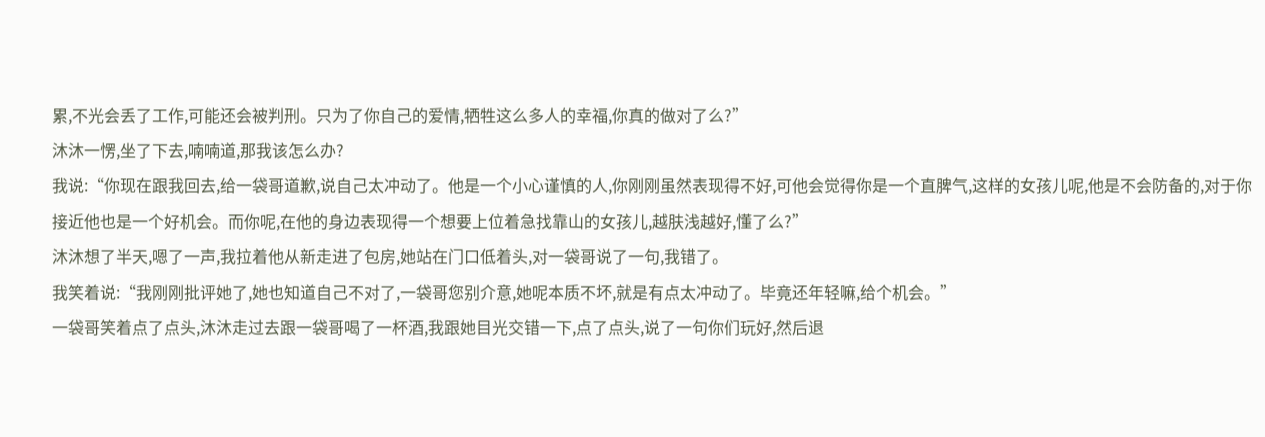累,不光会丢了工作,可能还会被判刑。只为了你自己的爱情,牺牲这么多人的幸福,你真的做对了么?”
沐沐一愣,坐了下去,喃喃道,那我该怎么办?
我说:“你现在跟我回去,给一袋哥道歉,说自己太冲动了。他是一个小心谨慎的人,你刚刚虽然表现得不好,可他会觉得你是一个直脾气,这样的女孩儿呢,他是不会防备的,对于你接近他也是一个好机会。而你呢,在他的身边表现得一个想要上位着急找靠山的女孩儿,越肤浅越好,懂了么?”
沐沐想了半天,嗯了一声,我拉着他从新走进了包房,她站在门口低着头,对一袋哥说了一句,我错了。
我笑着说:“我刚刚批评她了,她也知道自己不对了,一袋哥您别介意,她呢本质不坏,就是有点太冲动了。毕竟还年轻嘛,给个机会。”
一袋哥笑着点了点头,沐沐走过去跟一袋哥喝了一杯酒,我跟她目光交错一下,点了点头,说了一句你们玩好,然后退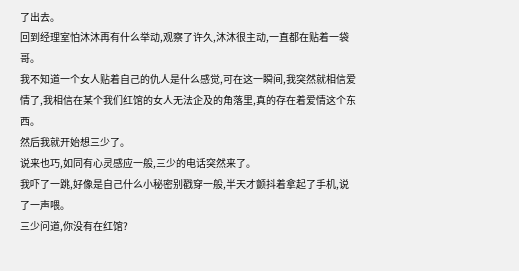了出去。
回到经理室怕沐沐再有什么举动,观察了许久,沐沐很主动,一直都在贴着一袋哥。
我不知道一个女人贴着自己的仇人是什么感觉,可在这一瞬间,我突然就相信爱情了,我相信在某个我们红馆的女人无法企及的角落里,真的存在着爱情这个东西。
然后我就开始想三少了。
说来也巧,如同有心灵感应一般,三少的电话突然来了。
我吓了一跳,好像是自己什么小秘密别戳穿一般,半天才颤抖着拿起了手机,说了一声喂。
三少问道,你没有在红馆?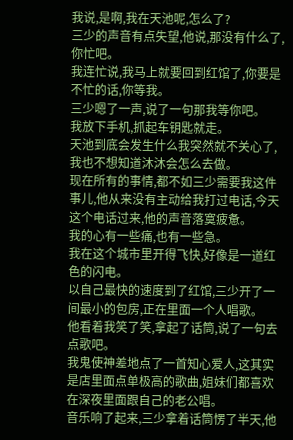我说,是啊,我在天池呢,怎么了?
三少的声音有点失望,他说,那没有什么了,你忙吧。
我连忙说,我马上就要回到红馆了,你要是不忙的话,你等我。
三少嗯了一声,说了一句那我等你吧。
我放下手机,抓起车钥匙就走。
天池到底会发生什么我突然就不关心了,我也不想知道沐沐会怎么去做。
现在所有的事情,都不如三少需要我这件事儿,他从来没有主动给我打过电话,今天这个电话过来,他的声音落寞疲惫。
我的心有一些痛,也有一些急。
我在这个城市里开得飞快,好像是一道红色的闪电。
以自己最快的速度到了红馆,三少开了一间最小的包房,正在里面一个人唱歌。
他看着我笑了笑,拿起了话筒,说了一句去点歌吧。
我鬼使神差地点了一首知心爱人,这其实是店里面点单极高的歌曲,姐妹们都喜欢在深夜里面跟自己的老公唱。
音乐响了起来,三少拿着话筒愣了半天,他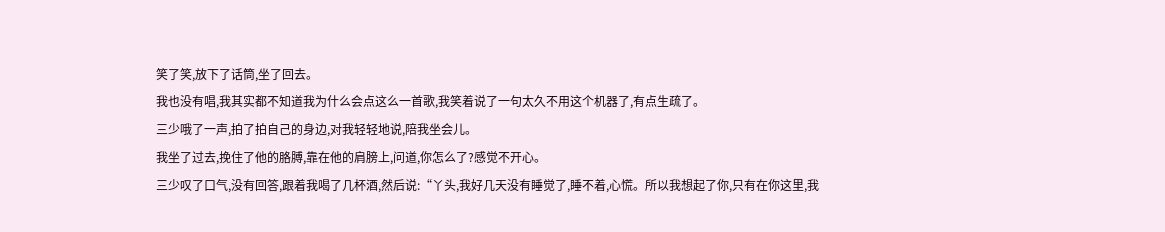笑了笑,放下了话筒,坐了回去。
我也没有唱,我其实都不知道我为什么会点这么一首歌,我笑着说了一句太久不用这个机器了,有点生疏了。
三少哦了一声,拍了拍自己的身边,对我轻轻地说,陪我坐会儿。
我坐了过去,挽住了他的胳膊,靠在他的肩膀上,问道,你怎么了?感觉不开心。
三少叹了口气,没有回答,跟着我喝了几杯酒,然后说:“丫头,我好几天没有睡觉了,睡不着,心慌。所以我想起了你,只有在你这里,我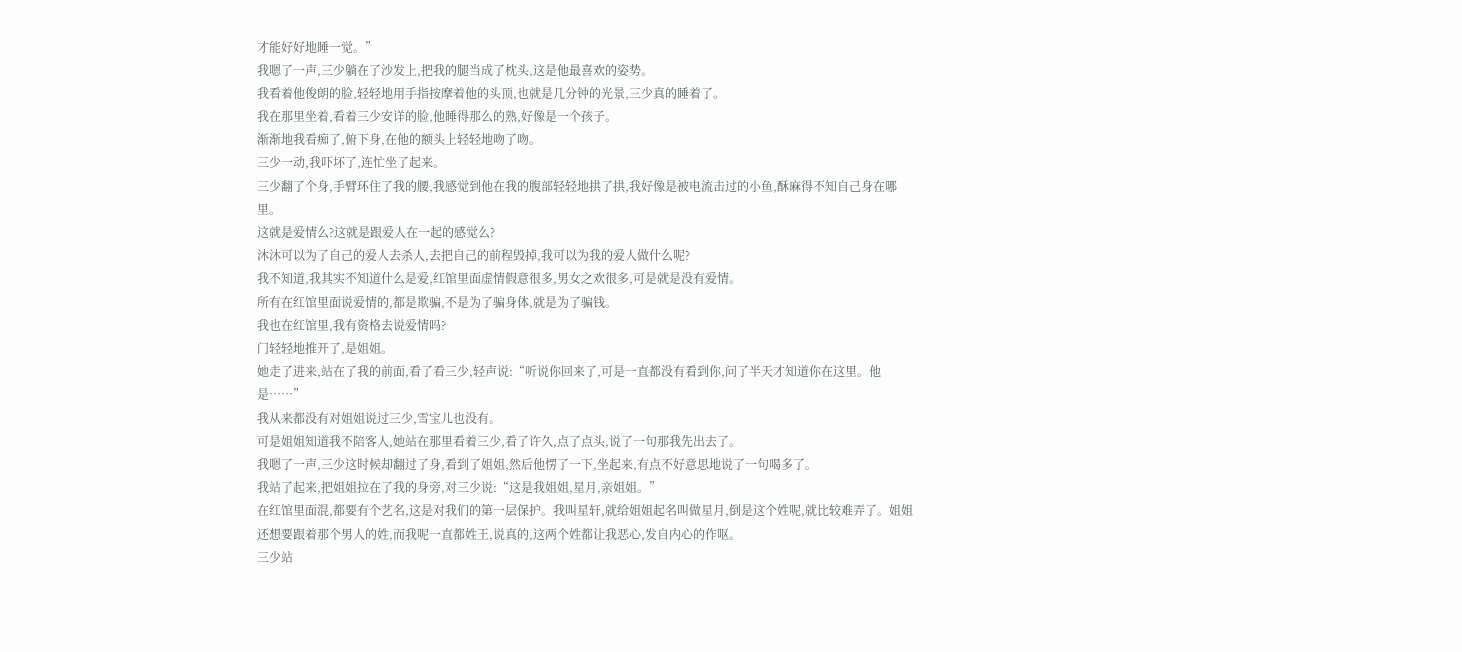才能好好地睡一觉。”
我嗯了一声,三少躺在了沙发上,把我的腿当成了枕头,这是他最喜欢的姿势。
我看着他俊朗的脸,轻轻地用手指按摩着他的头顶,也就是几分钟的光景,三少真的睡着了。
我在那里坐着,看着三少安详的脸,他睡得那么的熟,好像是一个孩子。
渐渐地我看痴了,俯下身,在他的额头上轻轻地吻了吻。
三少一动,我吓坏了,连忙坐了起来。
三少翻了个身,手臂环住了我的腰,我感觉到他在我的腹部轻轻地拱了拱,我好像是被电流击过的小鱼,酥麻得不知自己身在哪里。
这就是爱情么?这就是跟爱人在一起的感觉么?
沐沐可以为了自己的爱人去杀人,去把自己的前程毁掉,我可以为我的爱人做什么呢?
我不知道,我其实不知道什么是爱,红馆里面虚情假意很多,男女之欢很多,可是就是没有爱情。
所有在红馆里面说爱情的,都是欺骗,不是为了骗身体,就是为了骗钱。
我也在红馆里,我有资格去说爱情吗?
门轻轻地推开了,是姐姐。
她走了进来,站在了我的前面,看了看三少,轻声说:“听说你回来了,可是一直都没有看到你,问了半天才知道你在这里。他是……”
我从来都没有对姐姐说过三少,雪宝儿也没有。
可是姐姐知道我不陪客人,她站在那里看着三少,看了许久,点了点头,说了一句那我先出去了。
我嗯了一声,三少这时候却翻过了身,看到了姐姐,然后他愣了一下,坐起来,有点不好意思地说了一句喝多了。
我站了起来,把姐姐拉在了我的身旁,对三少说:“这是我姐姐,星月,亲姐姐。”
在红馆里面混,都要有个艺名,这是对我们的第一层保护。我叫星轩,就给姐姐起名叫做星月,倒是这个姓呢,就比较难弄了。姐姐还想要跟着那个男人的姓,而我呢一直都姓王,说真的,这两个姓都让我恶心,发自内心的作呕。
三少站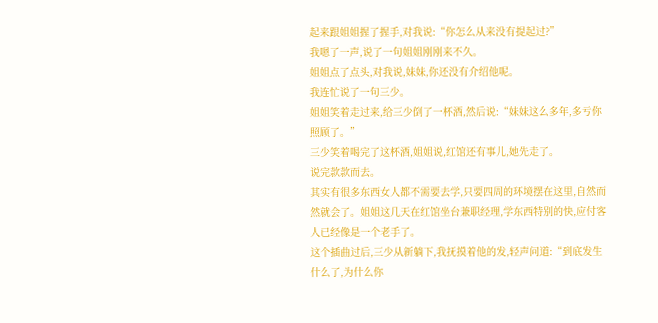起来跟姐姐握了握手,对我说:“你怎么从来没有提起过?”
我嗯了一声,说了一句姐姐刚刚来不久。
姐姐点了点头,对我说,妹妹,你还没有介绍他呢。
我连忙说了一句三少。
姐姐笑着走过来,给三少倒了一杯酒,然后说:“妹妹这么多年,多亏你照顾了。”
三少笑着喝完了这杯酒,姐姐说,红馆还有事儿,她先走了。
说完款款而去。
其实有很多东西女人都不需要去学,只要四周的环境摆在这里,自然而然就会了。姐姐这几天在红馆坐台兼职经理,学东西特别的快,应付客人已经像是一个老手了。
这个插曲过后,三少从新躺下,我抚摸着他的发,轻声问道:“到底发生什么了,为什么你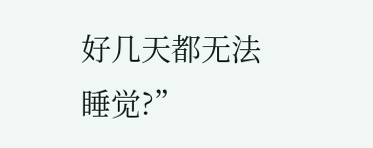好几天都无法睡觉?”